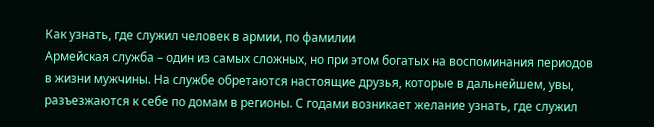Как узнать, где служил человек в армии, по фамилии
Армейская служба – один из самых сложных, но при этом богатых на воспоминания периодов в жизни мужчины. На службе обретаются настоящие друзья, которые в дальнейшем, увы, разъезжаются к себе по домам в регионы. С годами возникает желание узнать, где служил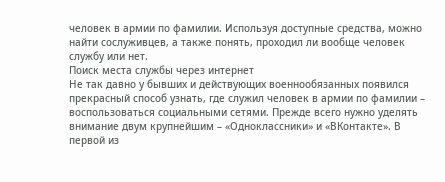человек в армии по фамилии. Используя доступные средства, можно найти сослуживцев, а также понять, проходил ли вообще человек службу или нет.
Поиск места службы через интернет
Не так давно у бывших и действующих военнообязанных появился прекрасный способ узнать, где служил человек в армии по фамилии – воспользоваться социальными сетями. Прежде всего нужно уделять внимание двум крупнейшим – «Одноклассники» и «ВКонтакте». В первой из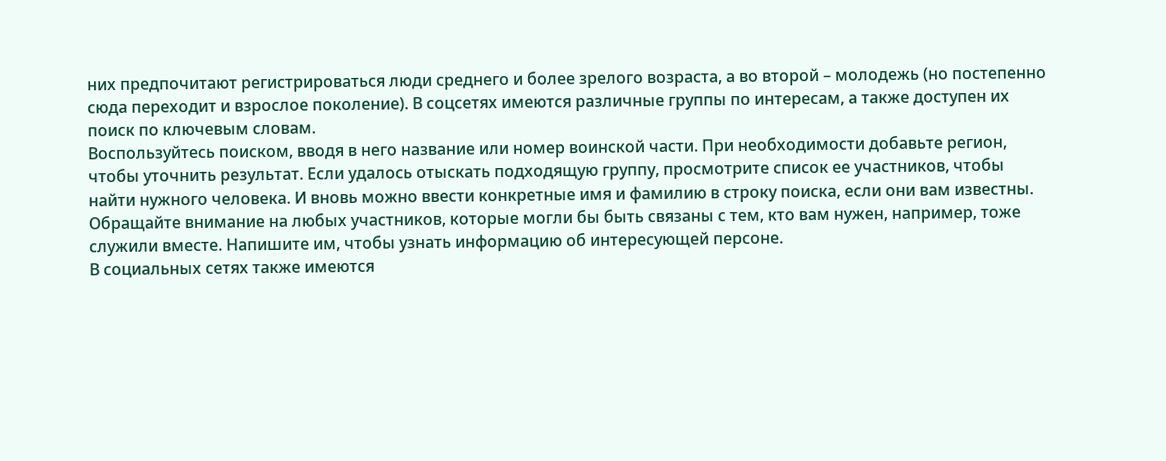них предпочитают регистрироваться люди среднего и более зрелого возраста, а во второй – молодежь (но постепенно сюда переходит и взрослое поколение). В соцсетях имеются различные группы по интересам, а также доступен их поиск по ключевым словам.
Воспользуйтесь поиском, вводя в него название или номер воинской части. При необходимости добавьте регион, чтобы уточнить результат. Если удалось отыскать подходящую группу, просмотрите список ее участников, чтобы найти нужного человека. И вновь можно ввести конкретные имя и фамилию в строку поиска, если они вам известны. Обращайте внимание на любых участников, которые могли бы быть связаны с тем, кто вам нужен, например, тоже служили вместе. Напишите им, чтобы узнать информацию об интересующей персоне.
В социальных сетях также имеются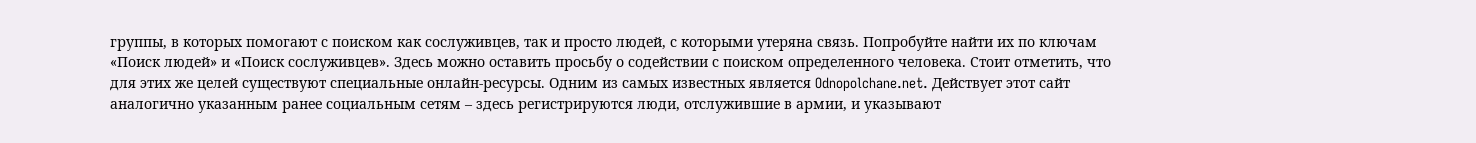группы, в которых помогают с поиском как сослуживцев, так и просто людей, с которыми утеряна связь. Попробуйте найти их по ключам «Поиск людей» и «Поиск сослуживцев». Здесь можно оставить просьбу о содействии с поиском определенного человека. Стоит отметить, что для этих же целей существуют специальные онлайн-ресурсы. Одним из самых известных является Odnopolchane.net. Действует этот сайт аналогично указанным ранее социальным сетям – здесь регистрируются люди, отслужившие в армии, и указывают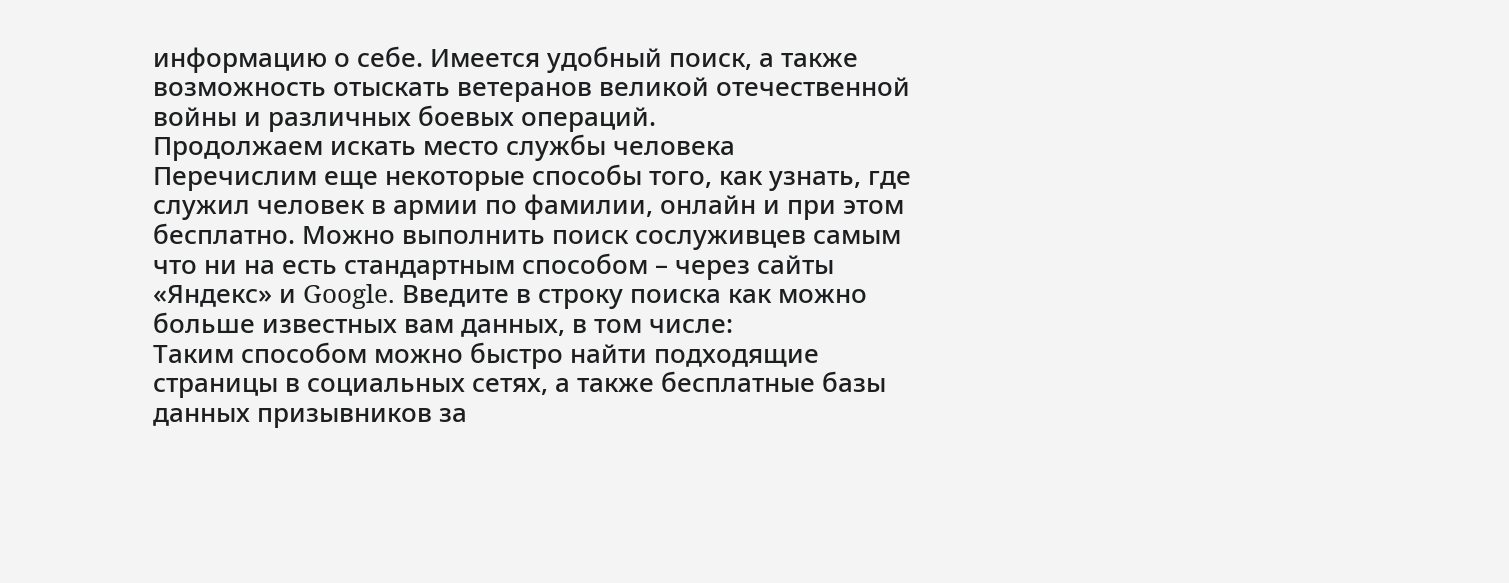информацию о себе. Имеется удобный поиск, а также возможность отыскать ветеранов великой отечественной войны и различных боевых операций.
Продолжаем искать место службы человека
Перечислим еще некоторые способы того, как узнать, где служил человек в армии по фамилии, онлайн и при этом бесплатно. Можно выполнить поиск сослуживцев самым что ни на есть стандартным способом – через сайты «Яндекс» и Google. Введите в строку поиска как можно больше известных вам данных, в том числе:
Таким способом можно быстро найти подходящие страницы в социальных сетях, а также бесплатные базы данных призывников за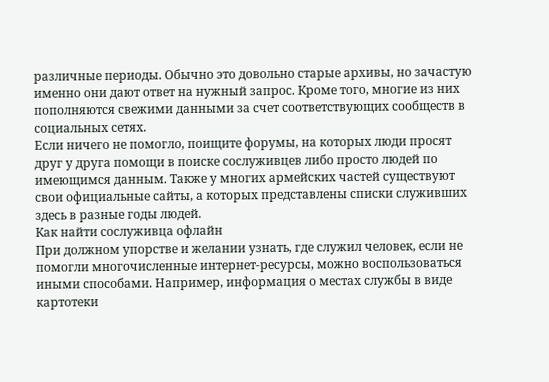различные периоды. Обычно это довольно старые архивы, но зачастую именно они дают ответ на нужный запрос. Кроме того, многие из них пополняются свежими данными за счет соответствующих сообществ в социальных сетях.
Если ничего не помогло, поищите форумы, на которых люди просят друг у друга помощи в поиске сослуживцев либо просто людей по имеющимся данным. Также у многих армейских частей существуют свои официальные сайты, а которых представлены списки служивших здесь в разные годы людей.
Как найти сослуживца офлайн
При должном упорстве и желании узнать, где служил человек, если не помогли многочисленные интернет-ресурсы, можно воспользоваться иными способами. Например, информация о местах службы в виде картотеки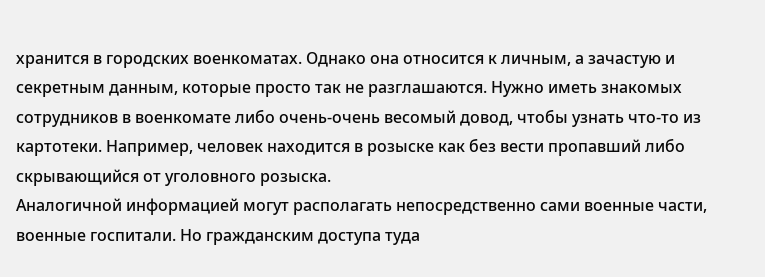хранится в городских военкоматах. Однако она относится к личным, а зачастую и секретным данным, которые просто так не разглашаются. Нужно иметь знакомых сотрудников в военкомате либо очень-очень весомый довод, чтобы узнать что-то из картотеки. Например, человек находится в розыске как без вести пропавший либо скрывающийся от уголовного розыска.
Аналогичной информацией могут располагать непосредственно сами военные части, военные госпитали. Но гражданским доступа туда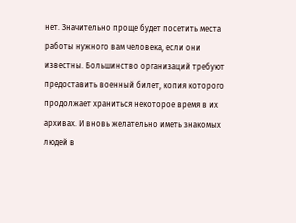нет. Значительно проще будет посетить места работы нужного вам человека, если они известны. Большинство организаций требуют предоставить военный билет, копия которого продолжает храниться некоторое время в их архивах. И вновь желательно иметь знакомых людей в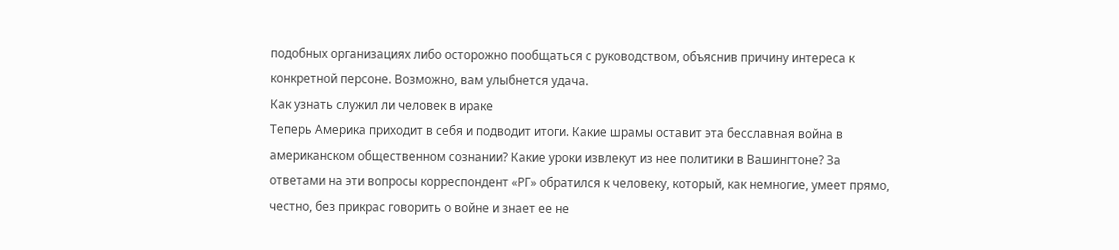подобных организациях либо осторожно пообщаться с руководством, объяснив причину интереса к конкретной персоне. Возможно, вам улыбнется удача.
Как узнать служил ли человек в ираке
Теперь Америка приходит в себя и подводит итоги. Какие шрамы оставит эта бесславная война в американском общественном сознании? Какие уроки извлекут из нее политики в Вашингтоне? За ответами на эти вопросы корреспондент «РГ» обратился к человеку, который, как немногие, умеет прямо, честно, без прикрас говорить о войне и знает ее не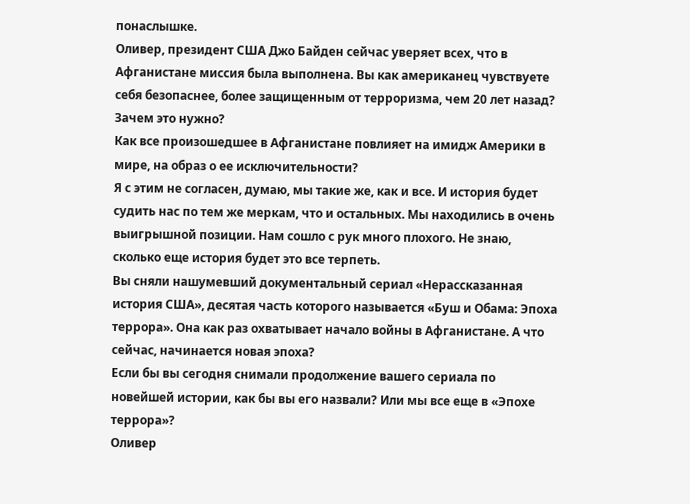понаслышке.
Оливер, президент США Джо Байден сейчас уверяет всех, что в Афганистане миссия была выполнена. Вы как американец чувствуете себя безопаснее, более защищенным от терроризма, чем 20 лет назад?
Зачем это нужно?
Как все произошедшее в Афганистане повлияет на имидж Америки в мире, на образ о ее исключительности?
Я с этим не согласен, думаю, мы такие же, как и все. И история будет судить нас по тем же меркам, что и остальных. Мы находились в очень выигрышной позиции. Нам сошло с рук много плохого. Не знаю, сколько еще история будет это все терпеть.
Вы сняли нашумевший документальный сериал «Нерассказанная история США», десятая часть которого называется «Буш и Обама: Эпоха террора». Она как раз охватывает начало войны в Афганистане. А что сейчас, начинается новая эпоха?
Если бы вы сегодня снимали продолжение вашего сериала по новейшей истории, как бы вы его назвали? Или мы все еще в «Эпохе террора»?
Оливер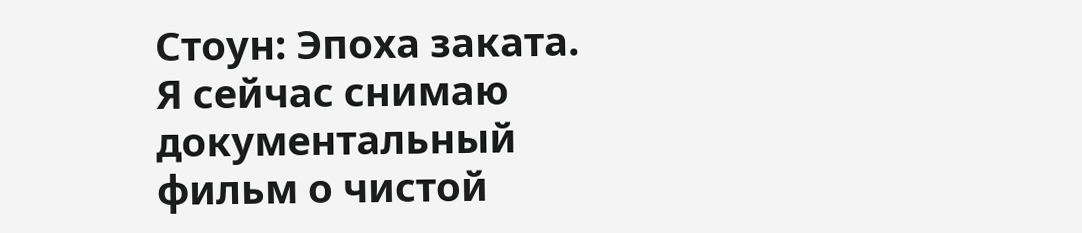Стоун: Эпоха заката. Я сейчас снимаю документальный фильм о чистой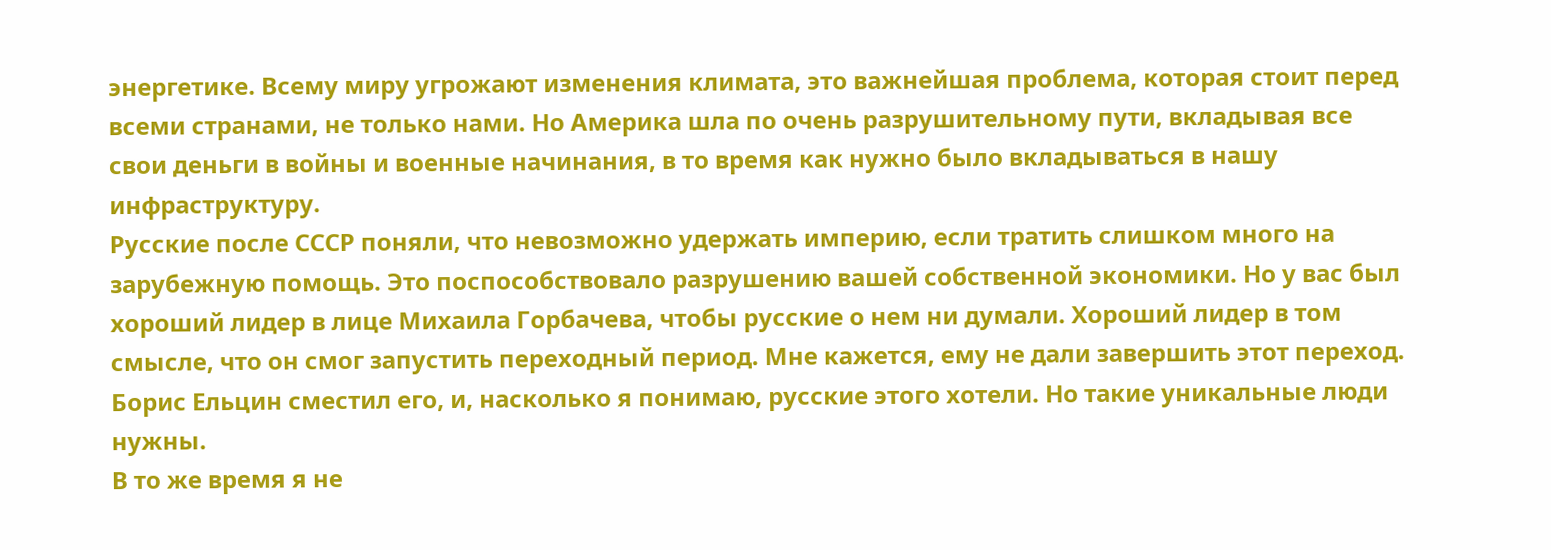энергетике. Всему миру угрожают изменения климата, это важнейшая проблема, которая стоит перед всеми странами, не только нами. Но Америка шла по очень разрушительному пути, вкладывая все свои деньги в войны и военные начинания, в то время как нужно было вкладываться в нашу инфраструктуру.
Русские после СССР поняли, что невозможно удержать империю, если тратить слишком много на зарубежную помощь. Это поспособствовало разрушению вашей собственной экономики. Но у вас был хороший лидер в лице Михаила Горбачева, чтобы русские о нем ни думали. Хороший лидер в том смысле, что он смог запустить переходный период. Мне кажется, ему не дали завершить этот переход. Борис Ельцин сместил его, и, насколько я понимаю, русские этого хотели. Но такие уникальные люди нужны.
В то же время я не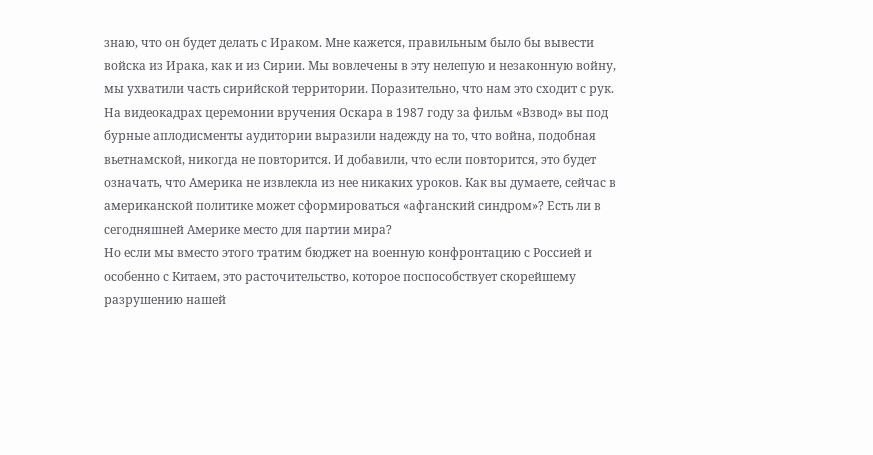знаю, что он будет делать с Ираком. Мне кажется, правильным было бы вывести войска из Ирака, как и из Сирии. Мы вовлечены в эту нелепую и незаконную войну, мы ухватили часть сирийской территории. Поразительно, что нам это сходит с рук.
На видеокадрах церемонии вручения Оскара в 1987 году за фильм «Взвод» вы под бурные аплодисменты аудитории выразили надежду на то, что война, подобная вьетнамской, никогда не повторится. И добавили, что если повторится, это будет означать, что Америка не извлекла из нее никаких уроков. Как вы думаете, сейчас в американской политике может сформироваться «афганский синдром»? Есть ли в сегодняшней Америке место для партии мира?
Но если мы вместо этого тратим бюджет на военную конфронтацию с Россией и особенно с Китаем, это расточительство, которое поспособствует скорейшему разрушению нашей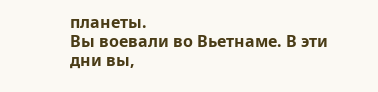планеты.
Вы воевали во Вьетнаме. В эти дни вы,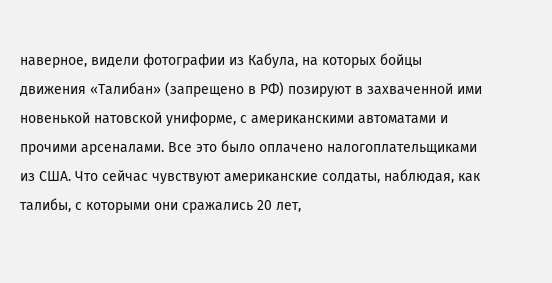наверное, видели фотографии из Кабула, на которых бойцы движения «Талибан» (запрещено в РФ) позируют в захваченной ими новенькой натовской униформе, с американскими автоматами и прочими арсеналами. Все это было оплачено налогоплательщиками из США. Что сейчас чувствуют американские солдаты, наблюдая, как талибы, с которыми они сражались 20 лет,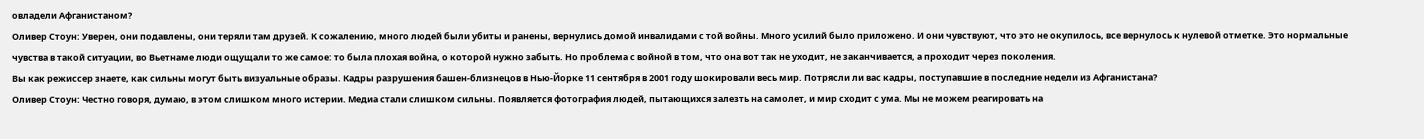овладели Афганистаном?
Оливер Стоун: Уверен, они подавлены, они теряли там друзей. К сожалению, много людей были убиты и ранены, вернулись домой инвалидами с той войны. Много усилий было приложено. И они чувствуют, что это не окупилось, все вернулось к нулевой отметке. Это нормальные чувства в такой ситуации, во Вьетнаме люди ощущали то же самое: то была плохая война, о которой нужно забыть. Но проблема с войной в том, что она вот так не уходит, не заканчивается, а проходит через поколения.
Вы как режиссер знаете, как сильны могут быть визуальные образы. Кадры разрушения башен-близнецов в Нью-Йорке 11 сентября в 2001 году шокировали весь мир. Потрясли ли вас кадры, поступавшие в последние недели из Афганистана?
Оливер Стоун: Честно говоря, думаю, в этом слишком много истерии. Медиа стали слишком сильны. Появляется фотография людей, пытающихся залезть на самолет, и мир сходит с ума. Мы не можем реагировать на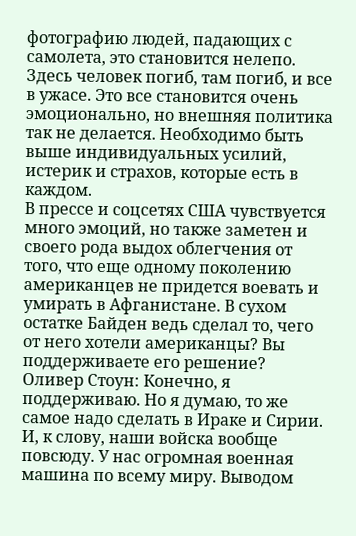фотографию людей, падающих с самолета, это становится нелепо. Здесь человек погиб, там погиб, и все в ужасе. Это все становится очень эмоционально, но внешняя политика так не делается. Необходимо быть выше индивидуальных усилий, истерик и страхов, которые есть в каждом.
В прессе и соцсетях США чувствуется много эмоций, но также заметен и своего рода выдох облегчения от того, что еще одному поколению американцев не придется воевать и умирать в Афганистане. В сухом остатке Байден ведь сделал то, чего от него хотели американцы? Вы поддерживаете его решение?
Оливер Стоун: Конечно, я поддерживаю. Но я думаю, то же самое надо сделать в Ираке и Сирии. И, к слову, наши войска вообще повсюду. У нас огромная военная машина по всему миру. Выводом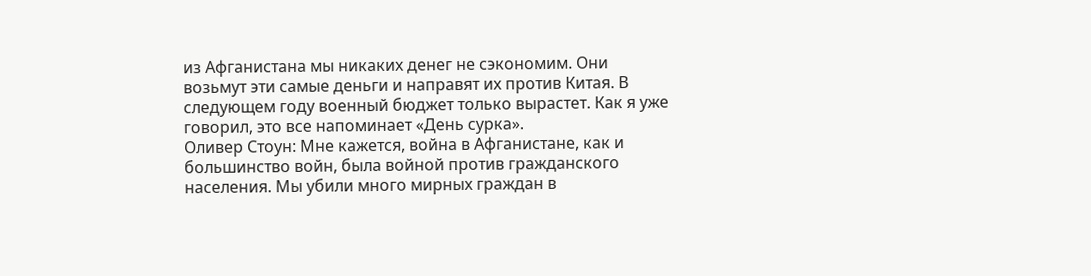из Афганистана мы никаких денег не сэкономим. Они возьмут эти самые деньги и направят их против Китая. В следующем году военный бюджет только вырастет. Как я уже говорил, это все напоминает «День сурка».
Оливер Стоун: Мне кажется, война в Афганистане, как и большинство войн, была войной против гражданского населения. Мы убили много мирных граждан в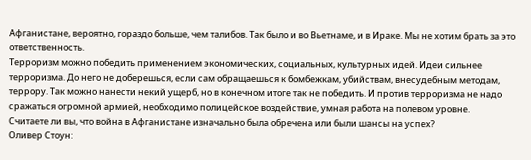Афганистане, вероятно, гораздо больше, чем талибов. Так было и во Вьетнаме, и в Ираке. Мы не хотим брать за это ответственность.
Терроризм можно победить применением экономических, социальных, культурных идей. Идеи сильнее терроризма. До него не доберешься, если сам обращаешься к бомбежкам, убийствам, внесудебным методам, террору. Так можно нанести некий ущерб, но в конечном итоге так не победить. И против терроризма не надо сражаться огромной армией, необходимо полицейское воздействие, умная работа на полевом уровне.
Считаете ли вы, что война в Афганистане изначально была обречена или были шансы на успех?
Оливер Стоун: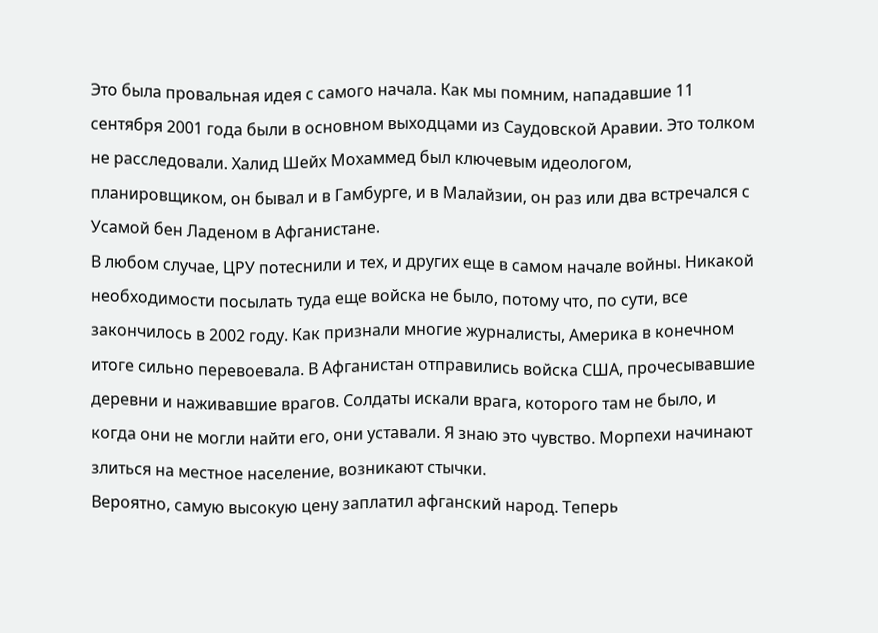Это была провальная идея с самого начала. Как мы помним, нападавшие 11 сентября 2001 года были в основном выходцами из Саудовской Аравии. Это толком не расследовали. Халид Шейх Мохаммед был ключевым идеологом, планировщиком, он бывал и в Гамбурге, и в Малайзии, он раз или два встречался с Усамой бен Ладеном в Афганистане.
В любом случае, ЦРУ потеснили и тех, и других еще в самом начале войны. Никакой необходимости посылать туда еще войска не было, потому что, по сути, все закончилось в 2002 году. Как признали многие журналисты, Америка в конечном итоге сильно перевоевала. В Афганистан отправились войска США, прочесывавшие деревни и наживавшие врагов. Солдаты искали врага, которого там не было, и когда они не могли найти его, они уставали. Я знаю это чувство. Морпехи начинают злиться на местное население, возникают стычки.
Вероятно, самую высокую цену заплатил афганский народ. Теперь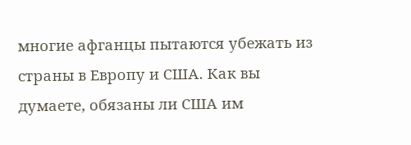многие афганцы пытаются убежать из страны в Европу и США. Как вы думаете, обязаны ли США им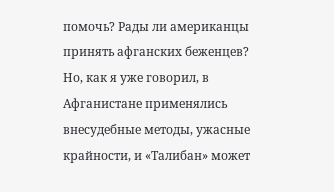помочь? Рады ли американцы принять афганских беженцев?
Но, как я уже говорил, в Афганистане применялись внесудебные методы, ужасные крайности, и «Талибан» может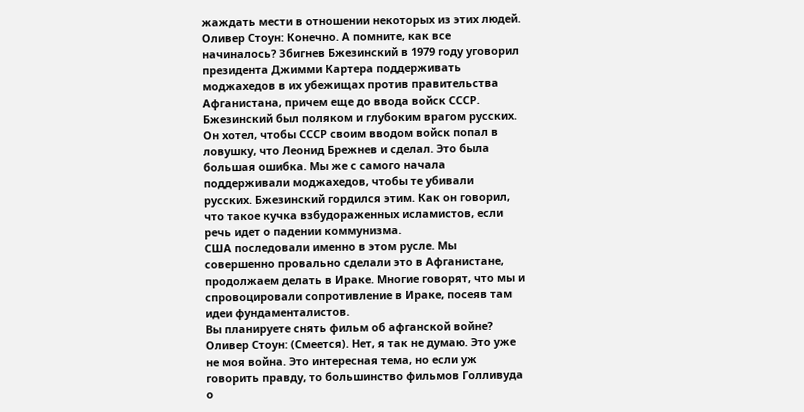жаждать мести в отношении некоторых из этих людей.
Оливер Стоун: Конечно. А помните, как все начиналось? Збигнев Бжезинский в 1979 году уговорил президента Джимми Картера поддерживать моджахедов в их убежищах против правительства Афганистана, причем еще до ввода войск СССР. Бжезинский был поляком и глубоким врагом русских. Он хотел, чтобы СССР своим вводом войск попал в ловушку, что Леонид Брежнев и сделал. Это была большая ошибка. Мы же с самого начала поддерживали моджахедов, чтобы те убивали русских. Бжезинский гордился этим. Как он говорил, что такое кучка взбудораженных исламистов, если речь идет о падении коммунизма.
США последовали именно в этом русле. Мы совершенно провально сделали это в Афганистане, продолжаем делать в Ираке. Многие говорят, что мы и спровоцировали сопротивление в Ираке, посеяв там идеи фундаменталистов.
Вы планируете снять фильм об афганской войне?
Оливер Стоун: (Смеется). Нет, я так не думаю. Это уже не моя война. Это интересная тема, но если уж говорить правду, то большинство фильмов Голливуда о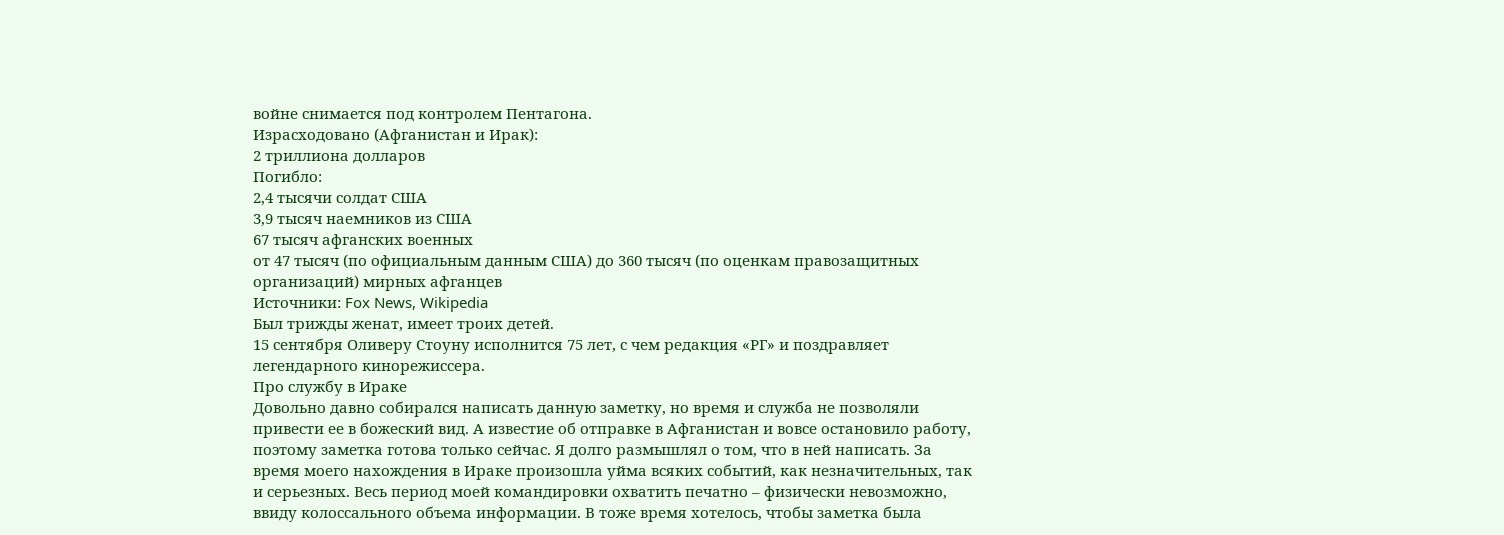войне снимается под контролем Пентагона.
Израсходовано (Афганистан и Ирак):
2 триллиона долларов
Погибло:
2,4 тысячи солдат США
3,9 тысяч наемников из США
67 тысяч афганских военных
от 47 тысяч (по официальным данным США) до 360 тысяч (по оценкам правозащитных организаций) мирных афганцев
Источники: Fox News, Wikipedia
Был трижды женат, имеет троих детей.
15 сентября Оливеру Стоуну исполнится 75 лет, с чем редакция «РГ» и поздравляет легендарного кинорежиссера.
Про службу в Ираке
Довольно давно собирался написать данную заметку, но время и служба не позволяли привести ее в божеский вид. А известие об отправке в Афганистан и вовсе остановило работу, поэтому заметка готова только сейчас. Я долго размышлял о том, что в ней написать. За время моего нахождения в Ираке произошла уйма всяких событий, как незначительных, так и серьезных. Весь период моей командировки охватить печатно – физически невозможно, ввиду колоссального объема информации. В тоже время хотелось, чтобы заметка была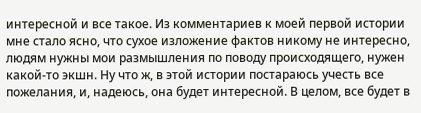интересной и все такое. Из комментариев к моей первой истории мне стало ясно, что сухое изложение фактов никому не интересно, людям нужны мои размышления по поводу происходящего, нужен какой-то экшн. Ну что ж, в этой истории постараюсь учесть все пожелания, и, надеюсь, она будет интересной. В целом, все будет в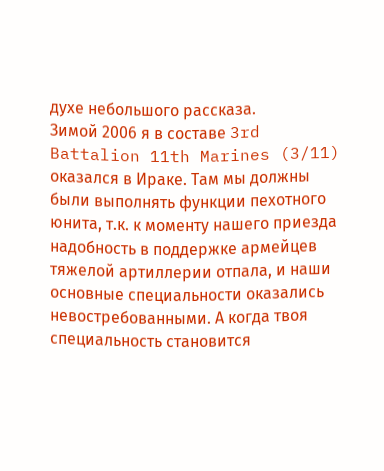духе небольшого рассказа.
Зимой 2006 я в составе 3rd Battalion 11th Marines (3/11) оказался в Ираке. Там мы должны были выполнять функции пехотного юнита, т.к. к моменту нашего приезда надобность в поддержке армейцев тяжелой артиллерии отпала, и наши основные специальности оказались невостребованными. А когда твоя специальность становится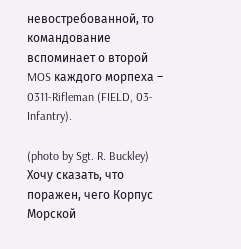невостребованной, то командование вспоминает о второй MOS каждого морпеха – 0311-Rifleman (FIELD, 03-Infantry).

(photo by Sgt. R. Buckley)
Хочу сказать, что поражен, чего Корпус Морской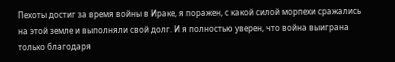Пехоты достиг за время войны в Ираке, я поражен, с какой силой морпехи сражались на этой земле и выполняли свой долг. И я полностью уверен, что война выиграна только благодаря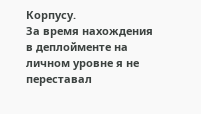Корпусу.
За время нахождения в деплойменте на личном уровне я не переставал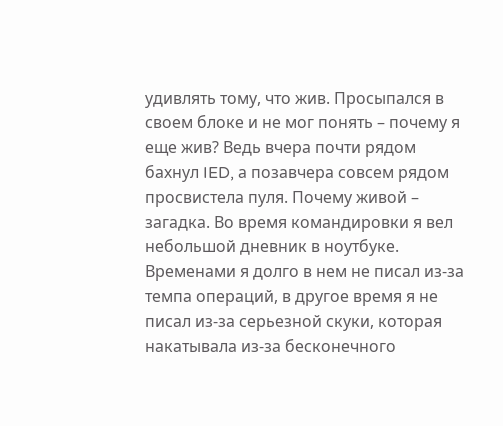удивлять тому, что жив. Просыпался в своем блоке и не мог понять – почему я еще жив? Ведь вчера почти рядом бахнул IED, а позавчера совсем рядом просвистела пуля. Почему живой – загадка. Во время командировки я вел небольшой дневник в ноутбуке. Временами я долго в нем не писал из-за темпа операций, в другое время я не писал из-за серьезной скуки, которая накатывала из-за бесконечного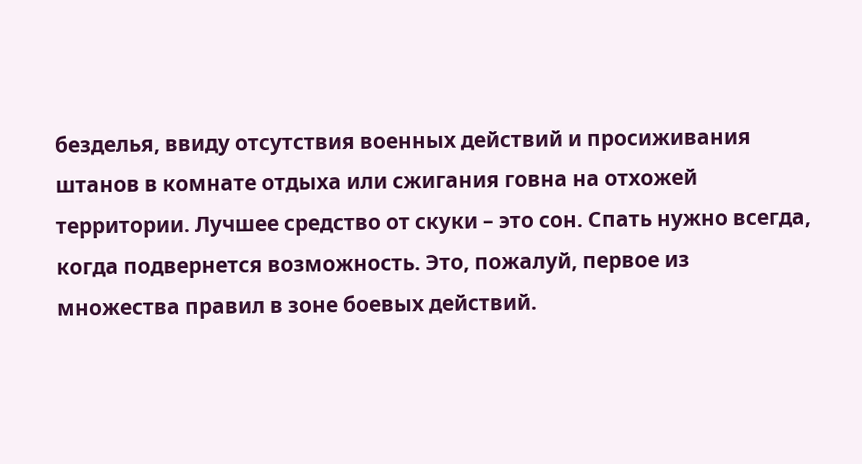безделья, ввиду отсутствия военных действий и просиживания штанов в комнате отдыха или сжигания говна на отхожей территории. Лучшее средство от скуки – это сон. Спать нужно всегда, когда подвернется возможность. Это, пожалуй, первое из множества правил в зоне боевых действий.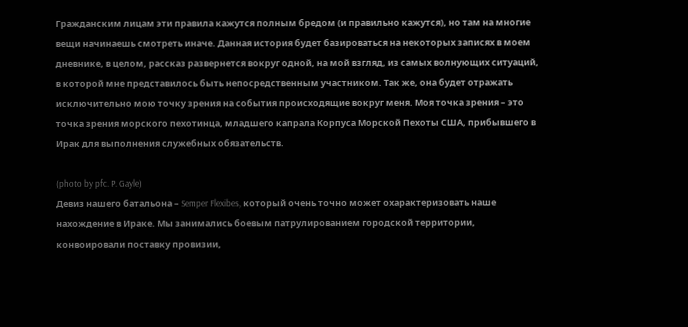Гражданским лицам эти правила кажутся полным бредом (и правильно кажутся), но там на многие вещи начинаешь смотреть иначе. Данная история будет базироваться на некоторых записях в моем дневнике, в целом, рассказ развернется вокруг одной, на мой взгляд, из самых волнующих ситуаций, в которой мне представилось быть непосредственным участником. Так же, она будет отражать исключительно мою точку зрения на события происходящие вокруг меня. Моя точка зрения – это точка зрения морского пехотинца, младшего капрала Корпуса Морской Пехоты США, прибывшего в Ирак для выполнения служебных обязательств.

(photo by pfc. P. Gayle)
Девиз нашего батальона – Semper Flexibes, который очень точно может охарактеризовать наше нахождение в Ираке. Мы занимались боевым патрулированием городской территории, конвоировали поставку провизии,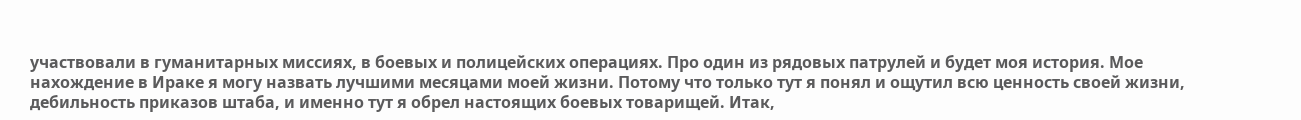участвовали в гуманитарных миссиях, в боевых и полицейских операциях. Про один из рядовых патрулей и будет моя история. Мое нахождение в Ираке я могу назвать лучшими месяцами моей жизни. Потому что только тут я понял и ощутил всю ценность своей жизни, дебильность приказов штаба, и именно тут я обрел настоящих боевых товарищей. Итак,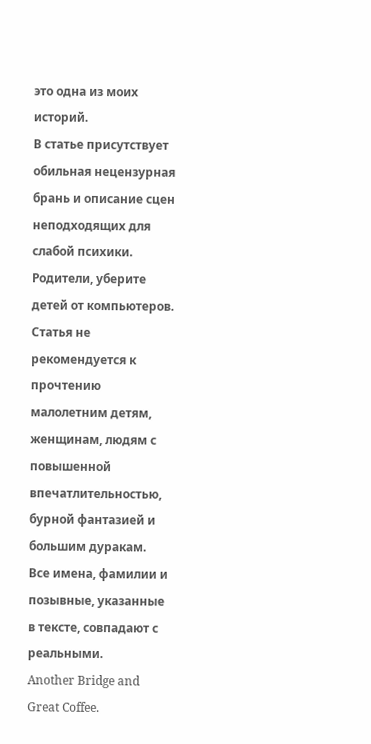это одна из моих историй.
В статье присутствует обильная нецензурная брань и описание сцен неподходящих для слабой психики.
Родители, уберите детей от компьютеров. Статья не рекомендуется к прочтению малолетним детям, женщинам, людям с повышенной впечатлительностью, бурной фантазией и большим дуракам.
Все имена, фамилии и позывные, указанные в тексте, совпадают с реальными.
Another Bridge and Great Coffee.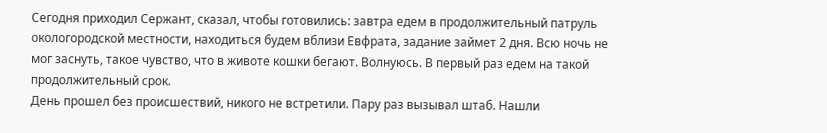Сегодня приходил Сержант, сказал, чтобы готовились: завтра едем в продолжительный патруль окологородской местности, находиться будем вблизи Евфрата, задание займет 2 дня. Всю ночь не мог заснуть, такое чувство, что в животе кошки бегают. Волнуюсь. В первый раз едем на такой продолжительный срок.
День прошел без происшествий, никого не встретили. Пару раз вызывал штаб. Нашли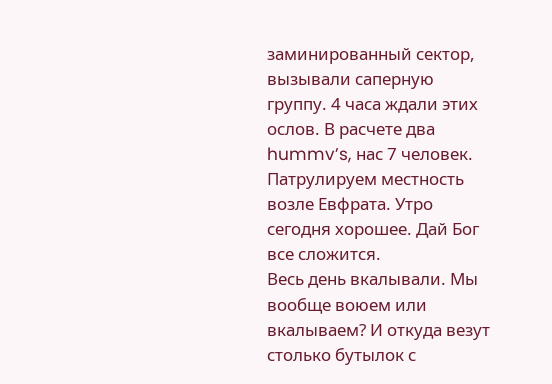заминированный сектор, вызывали саперную группу. 4 часа ждали этих ослов. В расчете два hummv’s, нас 7 человек. Патрулируем местность возле Евфрата. Утро сегодня хорошее. Дай Бог все сложится.
Весь день вкалывали. Мы вообще воюем или вкалываем? И откуда везут столько бутылок с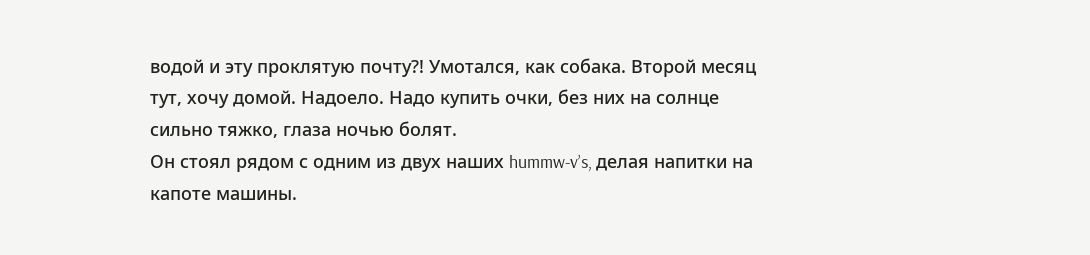водой и эту проклятую почту?! Умотался, как собака. Второй месяц тут, хочу домой. Надоело. Надо купить очки, без них на солнце сильно тяжко, глаза ночью болят.
Он стоял рядом с одним из двух наших hummw-v’s, делая напитки на капоте машины.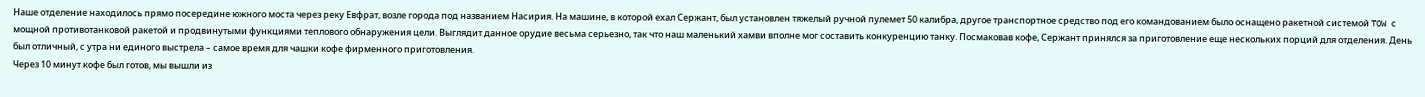Наше отделение находилось прямо посередине южного моста через реку Евфрат, возле города под названием Насирия. На машине, в которой ехал Сержант, был установлен тяжелый ручной пулемет 50 калибра, другое транспортное средство под его командованием было оснащено ракетной системой TOW с мощной противотанковой ракетой и продвинутыми функциями теплового обнаружения цели. Выглядит данное орудие весьма серьезно, так что наш маленький хамви вполне мог составить конкуренцию танку. Посмаковав кофе, Сержант принялся за приготовление еще нескольких порций для отделения. День был отличный, с утра ни единого выстрела – самое время для чашки кофе фирменного приготовления.
Через 10 минут кофе был готов, мы вышли из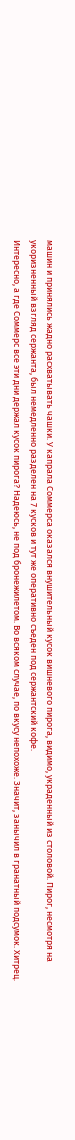машин и принялись жадно расхватывать чашки. У капрала Соммерса оказался внушительный кусок вишневого пирога, видимо, украденный из столовой. Пирог, несмотря на укоризненный взгляд сержанта, был немедленно разделен на 7 кусков и тут же оперативно съеден под сержантский кофе.
Интересно, а где Соммерс все эти дни держал кусок пирога? Надеюсь, не под бронежилетом. Во всяком случае, по вкусу непохоже. Значит, занычил в гранатный подсумок. Хитрец.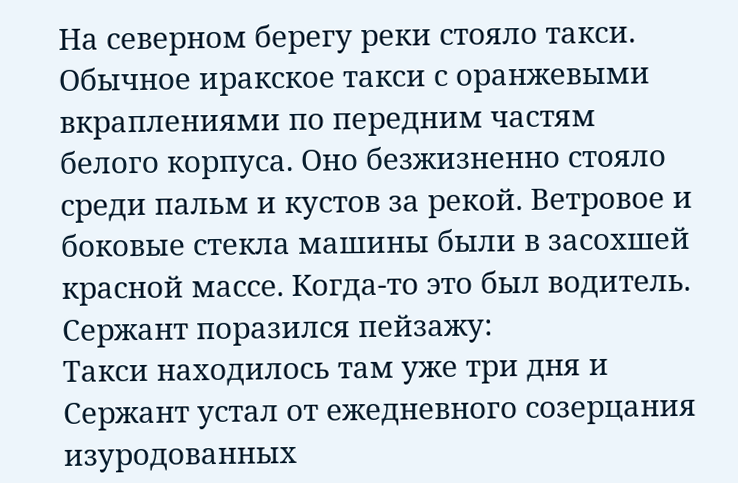На северном берегу реки стояло такси. Обычное иракское такси с оранжевыми вкраплениями по передним частям белого корпуса. Оно безжизненно стояло среди пальм и кустов за рекой. Ветровое и боковые стекла машины были в засохшей красной массе. Когда-то это был водитель.
Сержант поразился пейзажу:
Такси находилось там уже три дня и Сержант устал от ежедневного созерцания изуродованных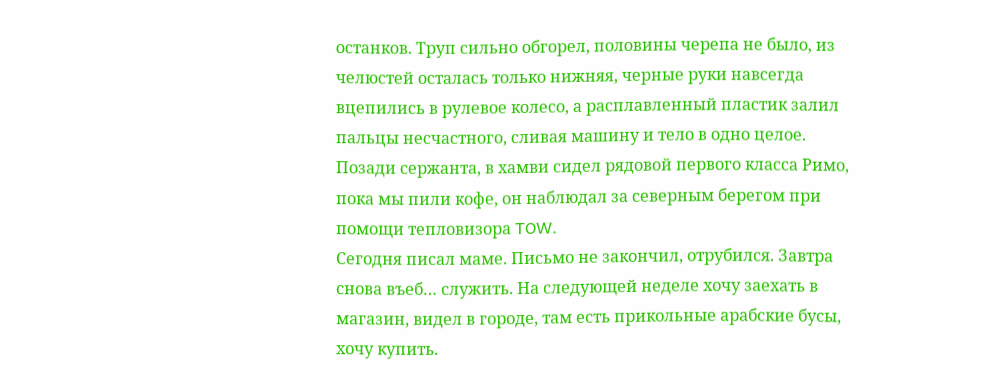останков. Труп сильно обгорел, половины черепа не было, из челюстей осталась только нижняя, черные руки навсегда вцепились в рулевое колесо, а расплавленный пластик залил пальцы несчастного, сливая машину и тело в одно целое.
Позади сержанта, в хамви сидел рядовой первого класса Римо, пока мы пили кофе, он наблюдал за северным берегом при помощи тепловизора TOW.
Сегодня писал маме. Письмо не закончил, отрубился. Завтра снова въеб… служить. На следующей неделе хочу заехать в магазин, видел в городе, там есть прикольные арабские бусы, хочу купить.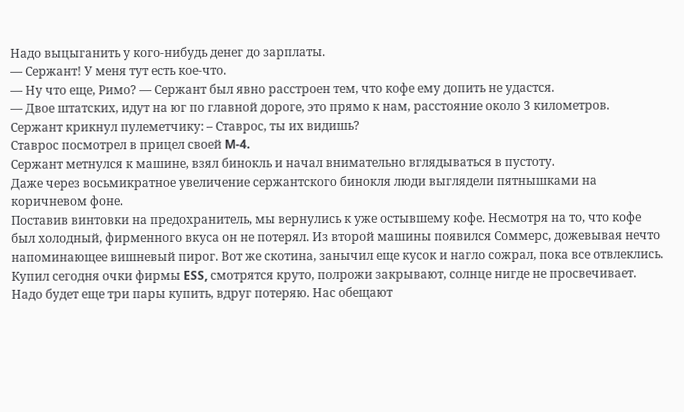Надо выцыганить у кого-нибудь денег до зарплаты.
— Сержант! У меня тут есть кое-что.
— Ну что еще, Римо? — Сержант был явно расстроен тем, что кофе ему допить не удастся.
— Двое штатских, идут на юг по главной дороге, это прямо к нам, расстояние около 3 километров.
Сержант крикнул пулеметчику: – Ставрос, ты их видишь?
Ставрос посмотрел в прицел своей M-4.
Сержант метнулся к машине, взял бинокль и начал внимательно вглядываться в пустоту.
Даже через восьмикратное увеличение сержантского бинокля люди выглядели пятнышками на коричневом фоне.
Поставив винтовки на предохранитель, мы вернулись к уже остывшему кофе. Несмотря на то, что кофе был холодный, фирменного вкуса он не потерял. Из второй машины появился Соммерс, дожевывая нечто напоминающее вишневый пирог. Вот же скотина, занычил еще кусок и нагло сожрал, пока все отвлеклись.
Купил сегодня очки фирмы ESS, смотрятся круто, полрожи закрывают, солнце нигде не просвечивает. Надо будет еще три пары купить, вдруг потеряю. Нас обещают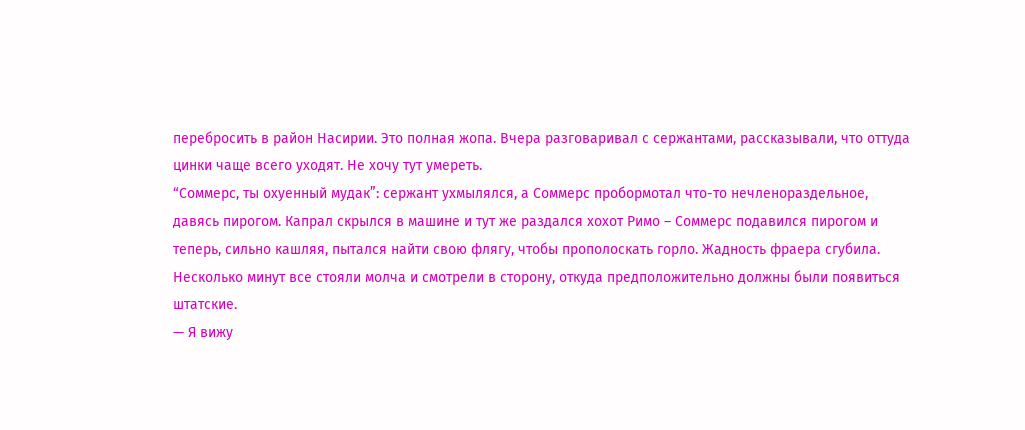перебросить в район Насирии. Это полная жопа. Вчера разговаривал с сержантами, рассказывали, что оттуда цинки чаще всего уходят. Не хочу тут умереть.
“Соммерс, ты охуенный мудак”: сержант ухмылялся, а Соммерс пробормотал что-то нечленораздельное, давясь пирогом. Капрал скрылся в машине и тут же раздался хохот Римо – Соммерс подавился пирогом и теперь, сильно кашляя, пытался найти свою флягу, чтобы прополоскать горло. Жадность фраера сгубила.
Несколько минут все стояли молча и смотрели в сторону, откуда предположительно должны были появиться штатские.
— Я вижу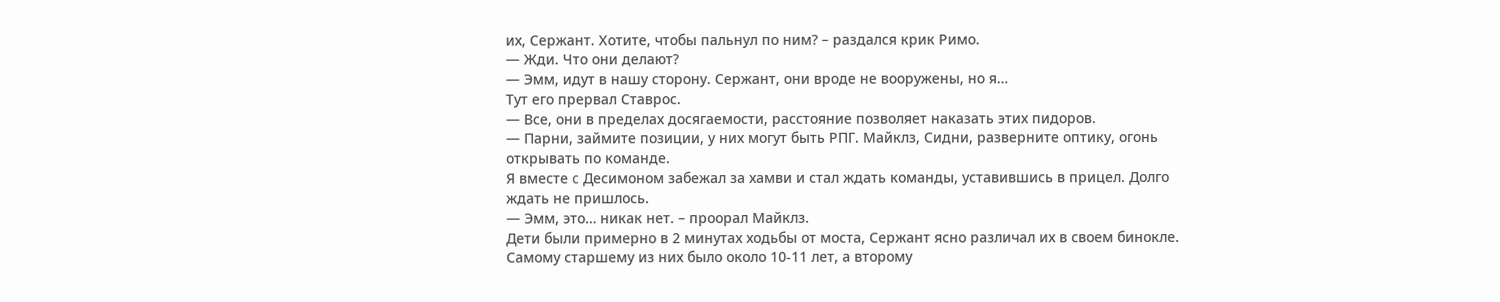их, Сержант. Хотите, чтобы пальнул по ним? – раздался крик Римо.
— Жди. Что они делают?
— Эмм, идут в нашу сторону. Сержант, они вроде не вооружены, но я…
Тут его прервал Ставрос.
— Все, они в пределах досягаемости, расстояние позволяет наказать этих пидоров.
— Парни, займите позиции, у них могут быть РПГ. Майклз, Сидни, разверните оптику, огонь открывать по команде.
Я вместе c Десимоном забежал за хамви и стал ждать команды, уставившись в прицел. Долго ждать не пришлось.
— Эмм, это… никак нет. – проорал Майклз.
Дети были примерно в 2 минутах ходьбы от моста, Сержант ясно различал их в своем бинокле. Самому старшему из них было около 10-11 лет, а второму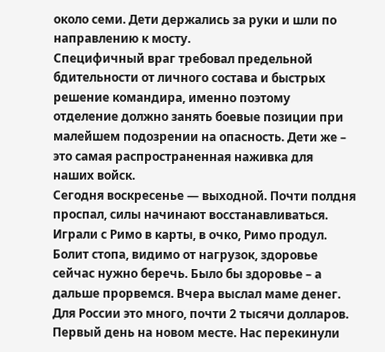около семи. Дети держались за руки и шли по направлению к мосту.
Специфичный враг требовал предельной бдительности от личного состава и быстрых решение командира, именно поэтому отделение должно занять боевые позиции при малейшем подозрении на опасность. Дети же – это самая распространенная наживка для наших войск.
Сегодня воскресенье — выходной. Почти полдня проспал, силы начинают восстанавливаться. Играли с Римо в карты, в очко, Римо продул. Болит стопа, видимо от нагрузок, здоровье сейчас нужно беречь. Было бы здоровье – а дальше прорвемся. Вчера выслал маме денег. Для России это много, почти 2 тысячи долларов.
Первый день на новом месте. Нас перекинули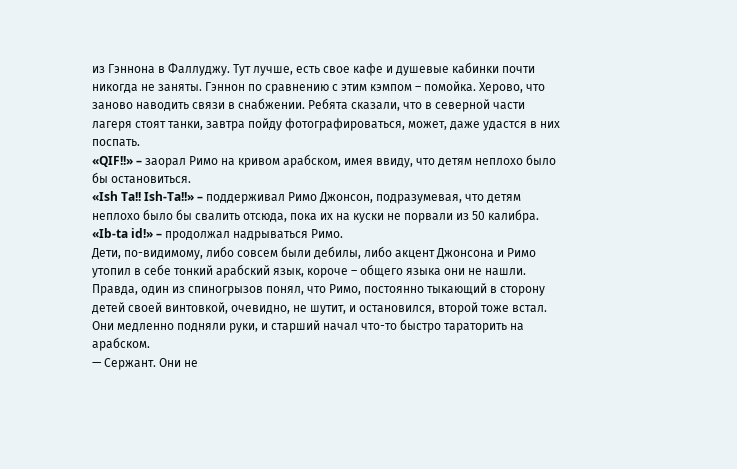из Гэннона в Фаллуджу. Тут лучше, есть свое кафе и душевые кабинки почти никогда не заняты. Гэннон по сравнению с этим кэмпом – помойка. Херово, что заново наводить связи в снабжении. Ребята сказали, что в северной части лагеря стоят танки, завтра пойду фотографироваться, может, даже удастся в них поспать.
«QIF!!» – заорал Римо на кривом арабском, имея ввиду, что детям неплохо было бы остановиться.
«Ish Ta!! Ish-Ta!!» – поддерживал Римо Джонсон, подразумевая, что детям неплохо было бы свалить отсюда, пока их на куски не порвали из 50 калибра.
«Ib-ta id!» – продолжал надрываться Римо.
Дети, по-видимому, либо совсем были дебилы, либо акцент Джонсона и Римо утопил в себе тонкий арабский язык, короче – общего языка они не нашли. Правда, один из спиногрызов понял, что Римо, постоянно тыкающий в сторону детей своей винтовкой, очевидно, не шутит, и остановился, второй тоже встал. Они медленно подняли руки, и старший начал что-то быстро тараторить на арабском.
— Сержант. Они не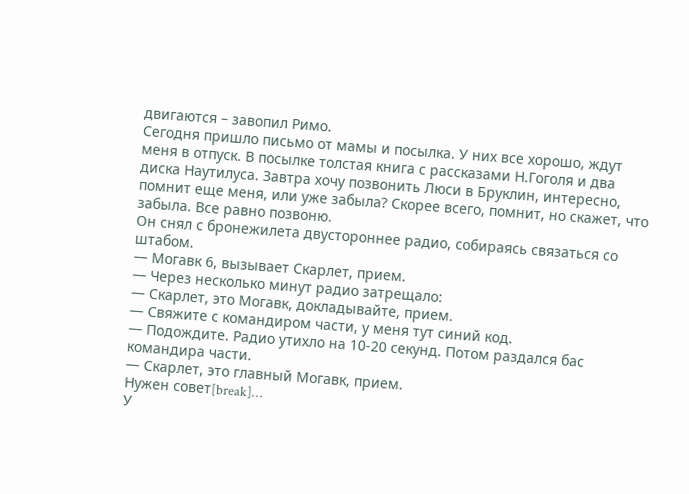двигаются – завопил Римо.
Сегодня пришло письмо от мамы и посылка. У них все хорошо, ждут меня в отпуск. В посылке толстая книга с рассказами Н.Гоголя и два диска Наутилуса. Завтра хочу позвонить Люси в Бруклин, интересно, помнит еще меня, или уже забыла? Скорее всего, помнит, но скажет, что забыла. Все равно позвоню.
Он снял с бронежилета двустороннее радио, собираясь связаться со штабом.
— Могавк 6, вызывает Скарлет, прием.
— Через несколько минут радио затрещало:
— Скарлет, это Могавк, докладывайте, прием.
— Свяжите с командиром части, у меня тут синий код.
— Подождите. Радио утихло на 10-20 секунд. Потом раздался бас командира части.
— Скарлет, это главный Могавк, прием.
Нужен совет[break]…
У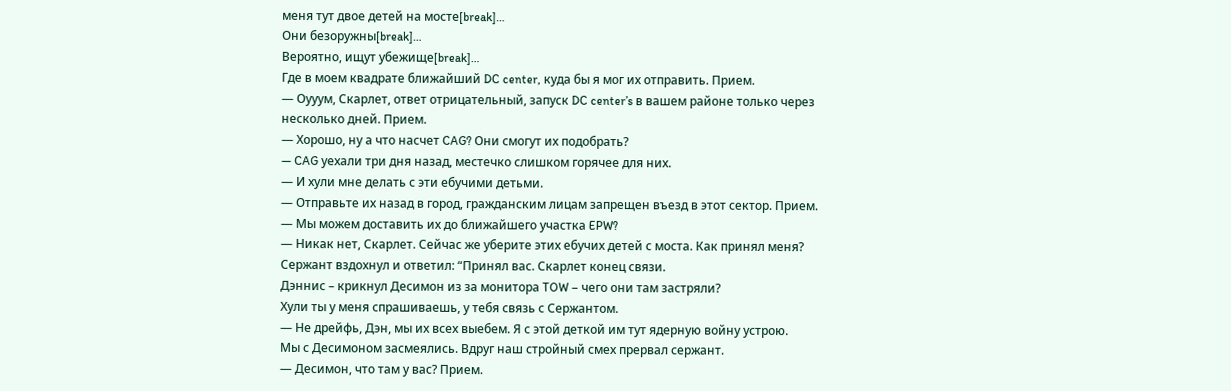меня тут двое детей на мосте[break]…
Они безоружны[break]…
Вероятно, ищут убежище[break]…
Где в моем квадрате ближайший DC center, куда бы я мог их отправить. Прием.
— Оууум, Скарлет, ответ отрицательный, запуск DC center’s в вашем районе только через несколько дней. Прием.
— Хорошо, ну а что насчет CAG? Они смогут их подобрать?
— CAG уехали три дня назад, местечко слишком горячее для них.
— И хули мне делать с эти ебучими детьми.
— Отправьте их назад в город, гражданским лицам запрещен въезд в этот сектор. Прием.
— Мы можем доставить их до ближайшего участка EPW?
— Никак нет, Скарлет. Сейчас же уберите этих ебучих детей с моста. Как принял меня?
Сержант вздохнул и ответил: “Принял вас. Скарлет конец связи.
Дэннис – крикнул Десимон из за монитора TOW – чего они там застряли?
Хули ты у меня спрашиваешь, у тебя связь с Сержантом.
— Не дрейфь, Дэн, мы их всех выебем. Я с этой деткой им тут ядерную войну устрою.
Мы с Десимоном засмеялись. Вдруг наш стройный смех прервал сержант.
— Десимон, что там у вас? Прием.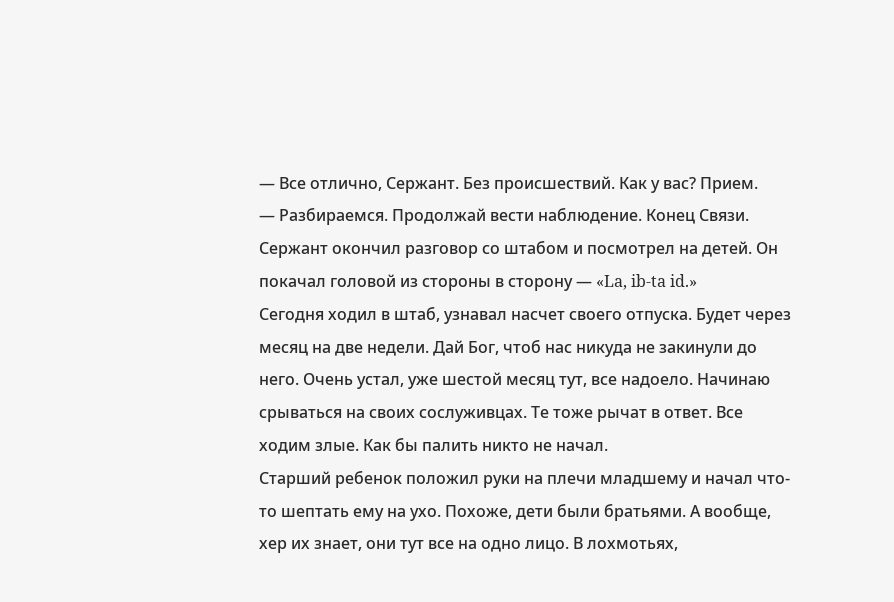— Все отлично, Сержант. Без происшествий. Как у вас? Прием.
— Разбираемся. Продолжай вести наблюдение. Конец Связи.
Сержант окончил разговор со штабом и посмотрел на детей. Он покачал головой из стороны в сторону — «La, ib-ta id.»
Сегодня ходил в штаб, узнавал насчет своего отпуска. Будет через месяц на две недели. Дай Бог, чтоб нас никуда не закинули до него. Очень устал, уже шестой месяц тут, все надоело. Начинаю срываться на своих сослуживцах. Те тоже рычат в ответ. Все ходим злые. Как бы палить никто не начал.
Старший ребенок положил руки на плечи младшему и начал что-то шептать ему на ухо. Похоже, дети были братьями. А вообще, хер их знает, они тут все на одно лицо. В лохмотьях,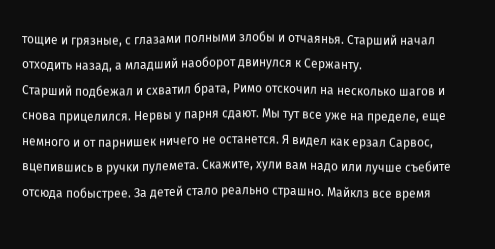тощие и грязные, с глазами полными злобы и отчаянья. Старший начал отходить назад, а младший наоборот двинулся к Сержанту.
Старший подбежал и схватил брата, Римо отскочил на несколько шагов и снова прицелился. Нервы у парня сдают. Мы тут все уже на пределе, еще немного и от парнишек ничего не останется. Я видел как ерзал Сарвос, вцепившись в ручки пулемета. Скажите, хули вам надо или лучше съебите отсюда побыстрее. За детей стало реально страшно. Майклз все время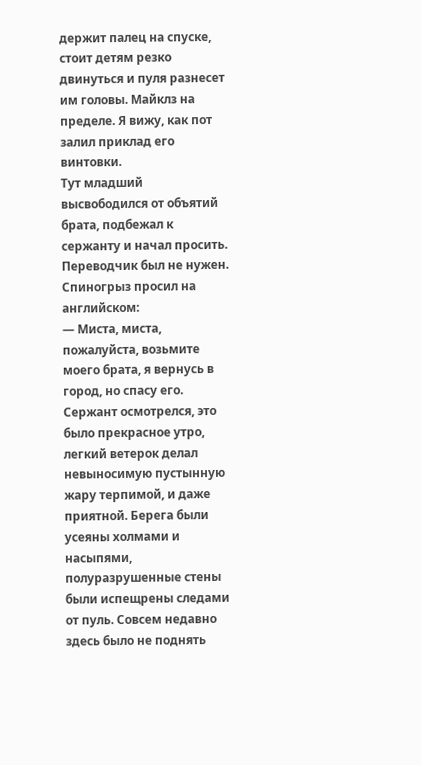держит палец на спуске, стоит детям резко двинуться и пуля разнесет им головы. Майклз на пределе. Я вижу, как пот залил приклад его винтовки.
Тут младший высвободился от объятий брата, подбежал к сержанту и начал просить. Переводчик был не нужен. Спиногрыз просил на английском:
— Миста, миста, пожалуйста, возьмите моего брата, я вернусь в город, но спасу его.
Сержант осмотрелся, это было прекрасное утро, легкий ветерок делал невыносимую пустынную жару терпимой, и даже приятной. Берега были усеяны холмами и насыпями, полуразрушенные стены были испещрены следами от пуль. Совсем недавно здесь было не поднять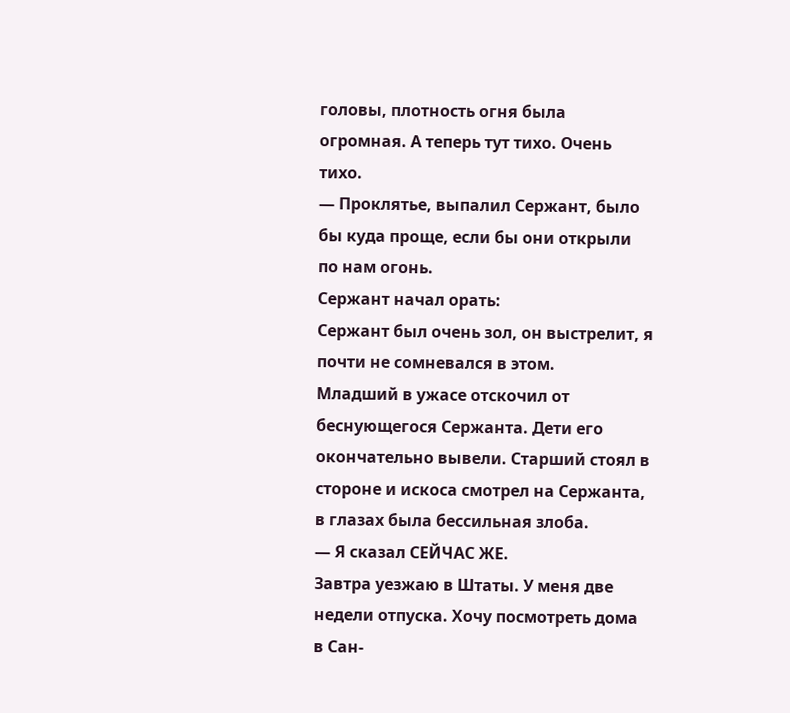головы, плотность огня была огромная. А теперь тут тихо. Очень тихо.
— Проклятье, выпалил Сержант, было бы куда проще, если бы они открыли по нам огонь.
Сержант начал орать:
Сержант был очень зол, он выстрелит, я почти не сомневался в этом.
Младший в ужасе отскочил от беснующегося Сержанта. Дети его окончательно вывели. Старший стоял в стороне и искоса смотрел на Сержанта, в глазах была бессильная злоба.
— Я сказал СЕЙЧАС ЖЕ.
Завтра уезжаю в Штаты. У меня две недели отпуска. Хочу посмотреть дома в Сан-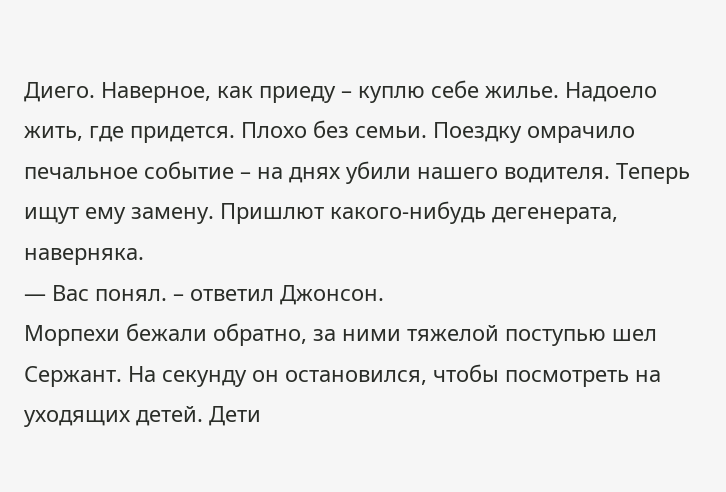Диего. Наверное, как приеду – куплю себе жилье. Надоело жить, где придется. Плохо без семьи. Поездку омрачило печальное событие – на днях убили нашего водителя. Теперь ищут ему замену. Пришлют какого-нибудь дегенерата, наверняка.
— Вас понял. – ответил Джонсон.
Морпехи бежали обратно, за ними тяжелой поступью шел Сержант. На секунду он остановился, чтобы посмотреть на уходящих детей. Дети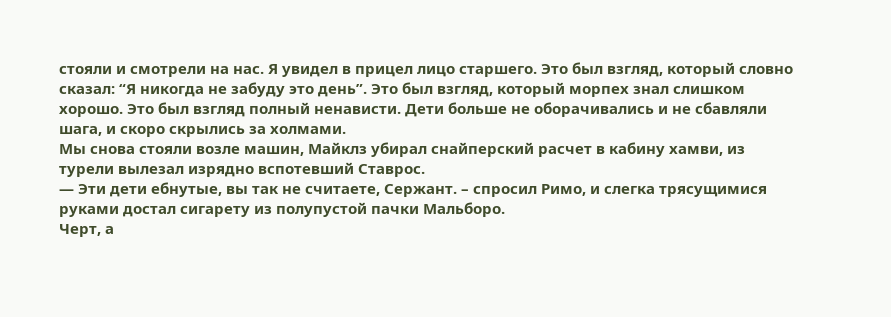стояли и смотрели на нас. Я увидел в прицел лицо старшего. Это был взгляд, который словно сказал: “Я никогда не забуду это день”. Это был взгляд, который морпех знал слишком хорошо. Это был взгляд полный ненависти. Дети больше не оборачивались и не сбавляли шага, и скоро скрылись за холмами.
Мы снова стояли возле машин, Майклз убирал снайперский расчет в кабину хамви, из турели вылезал изрядно вспотевший Ставрос.
— Эти дети ебнутые, вы так не считаете, Сержант. – спросил Римо, и слегка трясущимися руками достал сигарету из полупустой пачки Мальборо.
Черт, а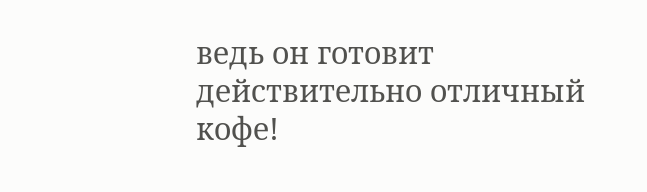ведь он готовит действительно отличный кофе!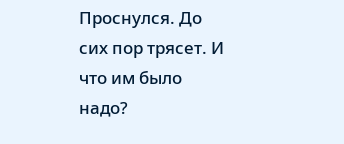Проснулся. До сих пор трясет. И что им было надо?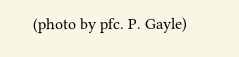(photo by pfc. P. Gayle)